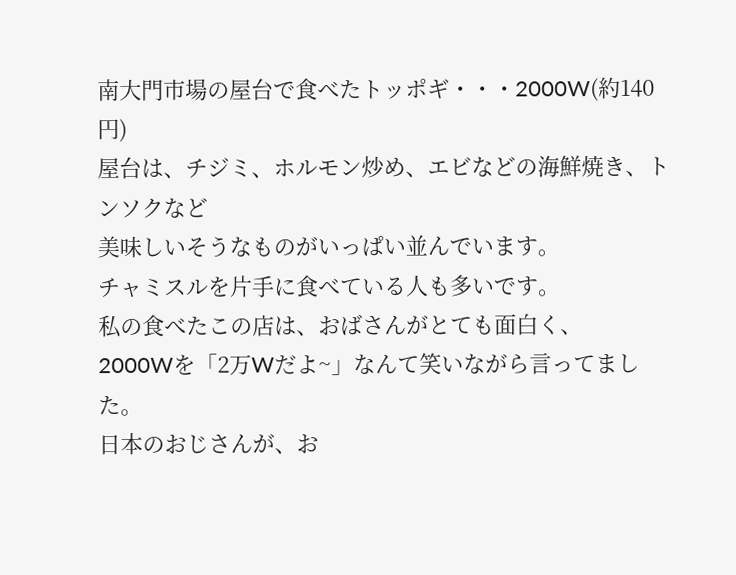南大門市場の屋台で食べたトッポギ・・・2000W(約140円)
屋台は、チジミ、ホルモン炒め、エビなどの海鮮焼き、トンソクなど
美味しいそうなものがいっぱい並んでいます。
チャミスルを片手に食べている人も多いです。
私の食べたこの店は、おばさんがとても面白く、
2000Wを「2万Wだよ~」なんて笑いながら言ってました。
日本のおじさんが、お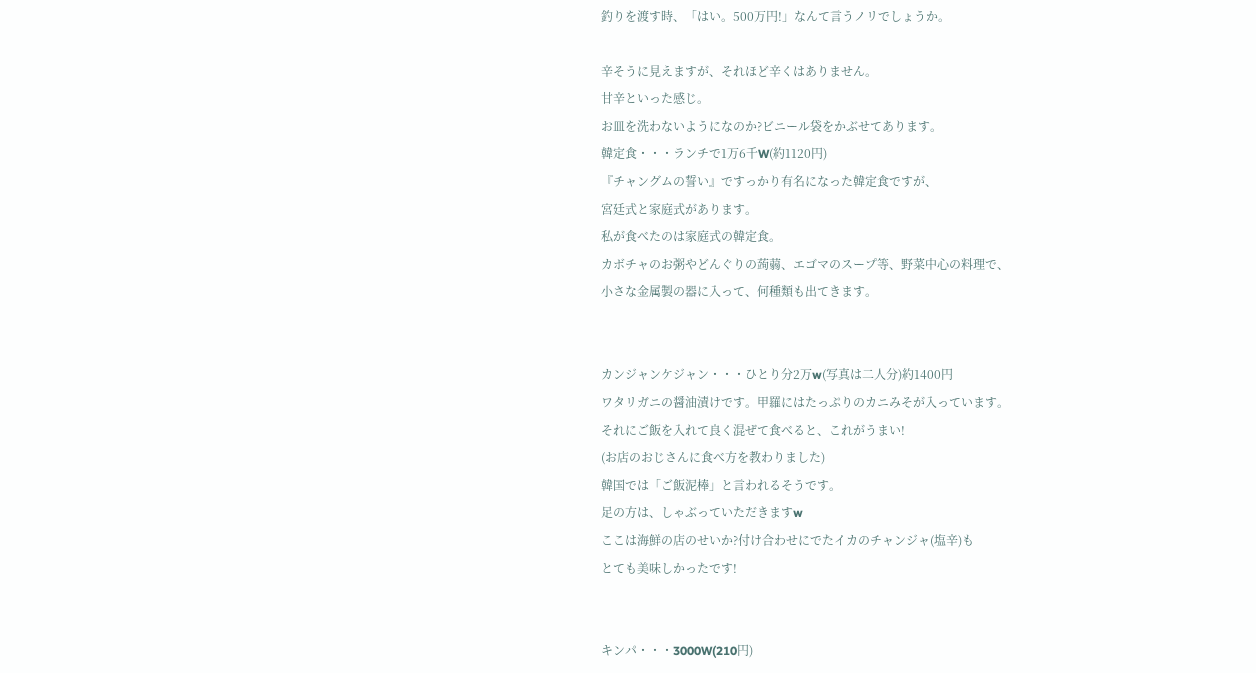釣りを渡す時、「はい。500万円!」なんて言うノリでしょうか。

辛そうに見えますが、それほど辛くはありません。
甘辛といった感じ。
お皿を洗わないようになのか?ビニール袋をかぶせてあります。
韓定食・・・ランチで1万6千W(約1120円)
『チャングムの誓い』ですっかり有名になった韓定食ですが、
宮廷式と家庭式があります。
私が食べたのは家庭式の韓定食。
カボチャのお粥やどんぐりの蒟蒻、エゴマのスープ等、野菜中心の料理で、
小さな金属製の器に入って、何種類も出てきます。


カンジャンケジャン・・・ひとり分2万w(写真は二人分)約1400円
ワタリガニの醤油漬けです。甲羅にはたっぷりのカニみそが入っています。
それにご飯を入れて良く混ぜて食べると、これがうまい!
(お店のおじさんに食べ方を教わりました)
韓国では「ご飯泥棒」と言われるそうです。
足の方は、しゃぶっていただきますw
ここは海鮮の店のせいか?付け合わせにでたイカのチャンジャ(塩辛)も
とても美味しかったです!


キンパ・・・3000W(210円)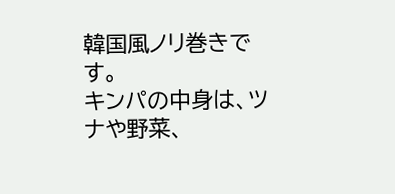韓国風ノリ巻きです。
キンパの中身は、ツナや野菜、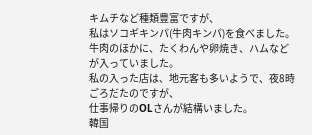キムチなど種類豊富ですが、
私はソコギキンパ(牛肉キンパ)を食べました。
牛肉のほかに、たくわんや卵焼き、ハムなどが入っていました。
私の入った店は、地元客も多いようで、夜8時ごろだたのですが、
仕事帰りのOLさんが結構いました。
韓国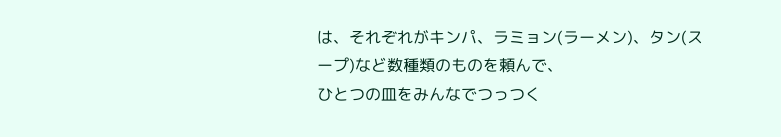は、それぞれがキンパ、ラミョン(ラーメン)、タン(スープ)など数種類のものを頼んで、
ひとつの皿をみんなでつっつく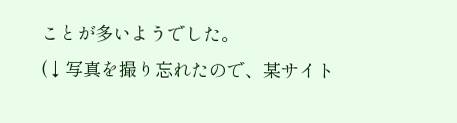ことが多いようでした。
(↓写真を撮り忘れたので、某サイト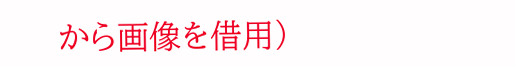から画像を借用)